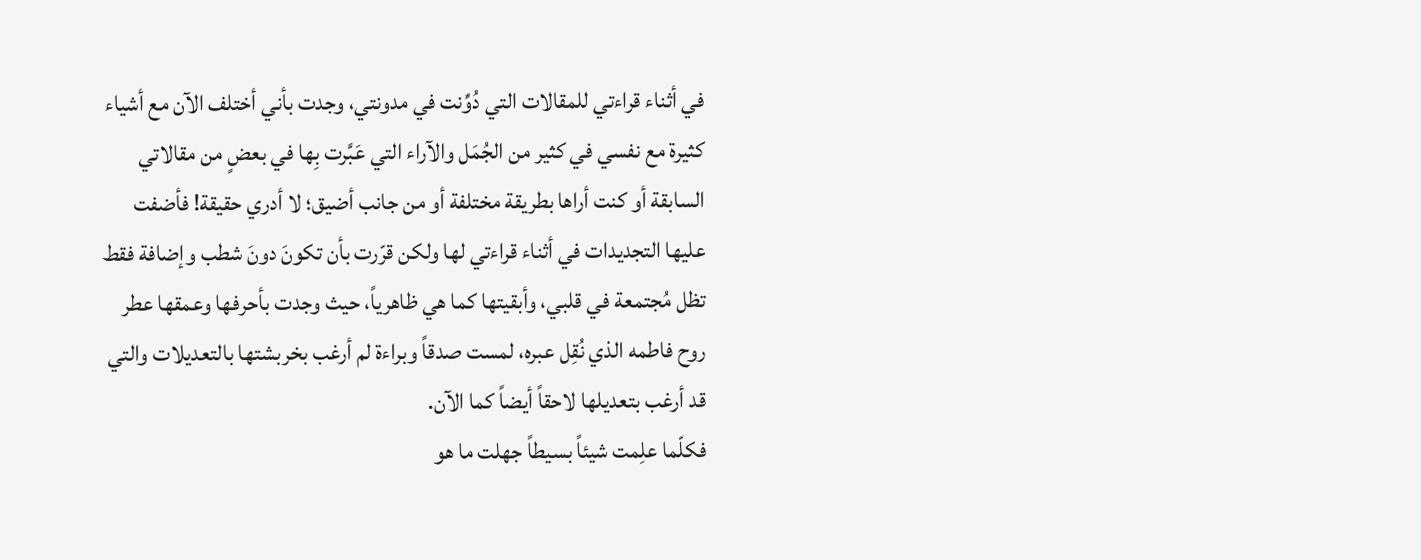في أثناء قراءتي للمقالات التي دُوِّنت في مدونتي، وجدت بأني أختلف الآن مع أشياء كثيرة مع نفسي في كثير من الجُمَل والآراء التي عَبَّرت بِها في بعضٍ من مقالاتي السابقة أو كنت أراها بطريقة مختلفة أو من جانب أضيق؛ لا أدري حقيقة! فأضفت عليها التجديدات في أثناء قراءتي لها ولكن قرّرت بأن تكونَ دونَ شطب وإضافة فقط تظل مُجتمعة في قلبي، وأبقيتها كما هي ظاهرياً، حيث وجدت بأحرفها وعمقها عطر روح فاطمه الذي نُقِل عبره، لمست صدقاً وبراءة لم أرغب بخربشتها بالتعديلات والتي قد أرغب بتعديلها لاحقاً أيضاً كما الآن.
فكلّما علِمت شيئاً بسيطاً جهلت ما هو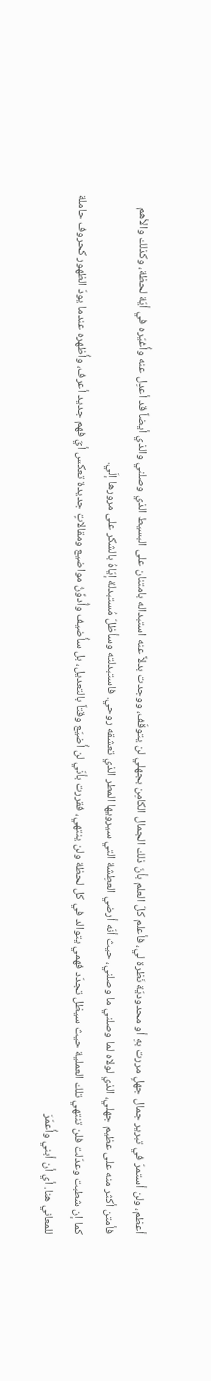أعظم، ولن أستمرّ في تبرير جمال جهلٍ مررت بهِ أو محدوديّة نَظرة لي، فأعلم كلّ العلم بأنّ ذلك الجمال الكامِن بجهلي لن يتوقّف، ووجدت بدلاً عنه استبداله بامتنان على البسيط الذي وصلني والذي أيضاً قد أعدِل عنه وأُغيّره في أيّة لحظة، وكذلك والأهم فأمتن أكثر منه على عظيم جهلي، الذي لولاه لما وصلني ما وصلني، حيث أنّه أرضي العطِشة التي سيرويها المطر الذي تعشقه روحي. فاستبدلته وسأظلّ مُستبدلة إيّاهُ بالشكر على مرورها إلَي.
كما إن شطبت وعدّلت فلن تنتهي تلك العملية حيث سيظل تجدّد فهمي يتوالد في كل لحظة ولن ينتهي، فقررت بأنّي لن أُضيّع وقتاً بالتعديل، بل سأُضيف وأُدوِّنُ مواضيع ومقالاتٍ جديدة تعكس أيّ فهم جديد أعرف، وأُظهره عندما يودّ الظهور كحروف حاملة للمعاني هنا. أي أن أبني وأُعمّرَ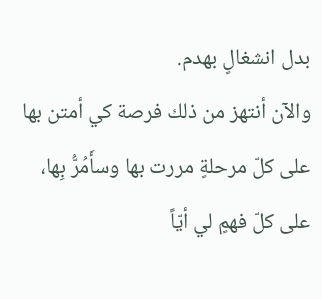بدل انشغالٍ بهدم.
والآن أنتهز من ذلك فرصة كي أمتن بها على كلّ مرحلةٍ مررت بها وسأَمُرُّ بِها، على كلّ فهمٍ لي أيّاً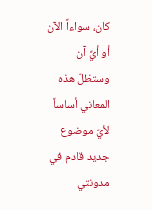كان، سواءاً الآن أو أيِّ آن وستظلّ هذه المعاني أساساً لأيّ موضوع جديد قادم في مدونتي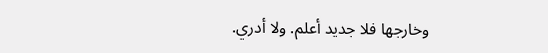وخارجها فلا جديد أعلم. ولا أدري.